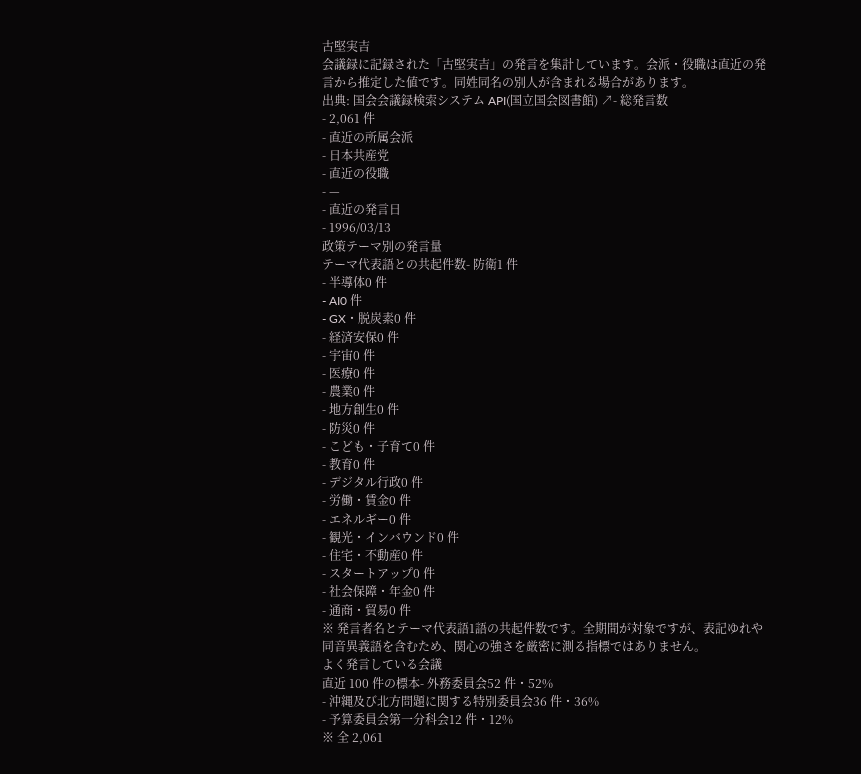古堅実吉
会議録に記録された「古堅実吉」の発言を集計しています。会派・役職は直近の発言から推定した値です。同姓同名の別人が含まれる場合があります。
出典: 国会会議録検索システム API(国立国会図書館) ↗- 総発言数
- 2,061 件
- 直近の所属会派
- 日本共産党
- 直近の役職
- —
- 直近の発言日
- 1996/03/13
政策テーマ別の発言量
テーマ代表語との共起件数- 防衛1 件
- 半導体0 件
- AI0 件
- GX・脱炭素0 件
- 経済安保0 件
- 宇宙0 件
- 医療0 件
- 農業0 件
- 地方創生0 件
- 防災0 件
- こども・子育て0 件
- 教育0 件
- デジタル行政0 件
- 労働・賃金0 件
- エネルギー0 件
- 観光・インバウンド0 件
- 住宅・不動産0 件
- スタートアップ0 件
- 社会保障・年金0 件
- 通商・貿易0 件
※ 発言者名とテーマ代表語1語の共起件数です。全期間が対象ですが、表記ゆれや 同音異義語を含むため、関心の強さを厳密に測る指標ではありません。
よく発言している会議
直近 100 件の標本- 外務委員会52 件・52%
- 沖縄及び北方問題に関する特別委員会36 件・36%
- 予算委員会第一分科会12 件・12%
※ 全 2,061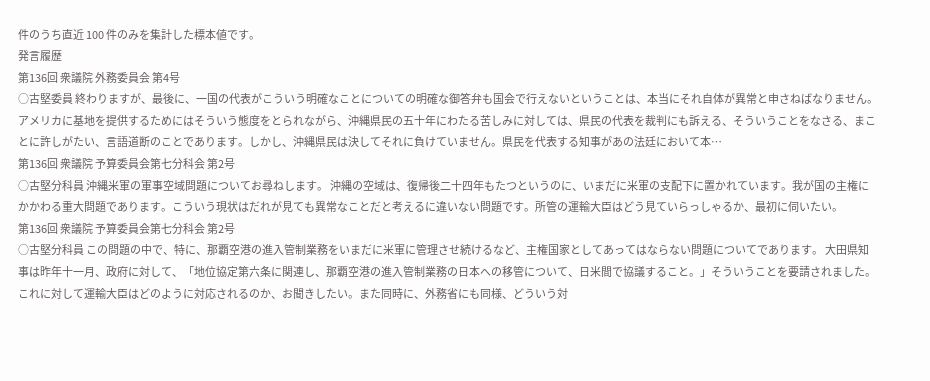件のうち直近 100 件のみを集計した標本値です。
発言履歴
第136回 衆議院 外務委員会 第4号
○古堅委員 終わりますが、最後に、一国の代表がこういう明確なことについての明確な御答弁も国会で行えないということは、本当にそれ自体が異常と申さねばなりません。アメリカに基地を提供するためにはそういう態度をとられながら、沖縄県民の五十年にわたる苦しみに対しては、県民の代表を裁判にも訴える、そういうことをなさる、まことに許しがたい、言語道断のことであります。しかし、沖縄県民は決してそれに負けていません。県民を代表する知事があの法廷において本…
第136回 衆議院 予算委員会第七分科会 第2号
○古堅分科員 沖縄米軍の軍事空域問題についてお尋ねします。 沖縄の空域は、復帰後二十四年もたつというのに、いまだに米軍の支配下に置かれています。我が国の主権にかかわる重大問題であります。こういう現状はだれが見ても異常なことだと考えるに違いない問題です。所管の運輸大臣はどう見ていらっしゃるか、最初に伺いたい。
第136回 衆議院 予算委員会第七分科会 第2号
○古堅分科員 この問題の中で、特に、那覇空港の進入管制業務をいまだに米軍に管理させ続けるなど、主権国家としてあってはならない問題についてであります。 大田県知事は昨年十一月、政府に対して、「地位協定第六条に関連し、那覇空港の進入管制業務の日本への移管について、日米間で協議すること。」そういうことを要請されました。これに対して運輸大臣はどのように対応されるのか、お聞きしたい。また同時に、外務省にも同様、どういう対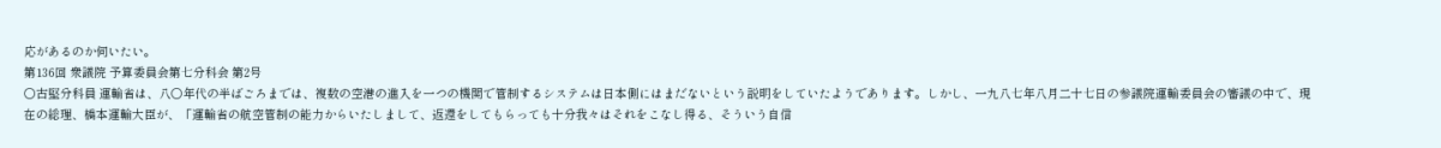応があるのか伺いたい。
第136回 衆議院 予算委員会第七分科会 第2号
○古堅分科員 運輸省は、八〇年代の半ばごろまでは、複数の空港の進入を一つの機関で管制するシステムは日本側にはまだないという説明をしていたようであります。しかし、一九八七年八月二十七日の参議院運輸委員会の審議の中で、現在の総理、橋本運輸大臣が、「運輸省の航空管制の能力からいたしまして、返還をしてもらっても十分我々はそれをこなし得る、そういう自信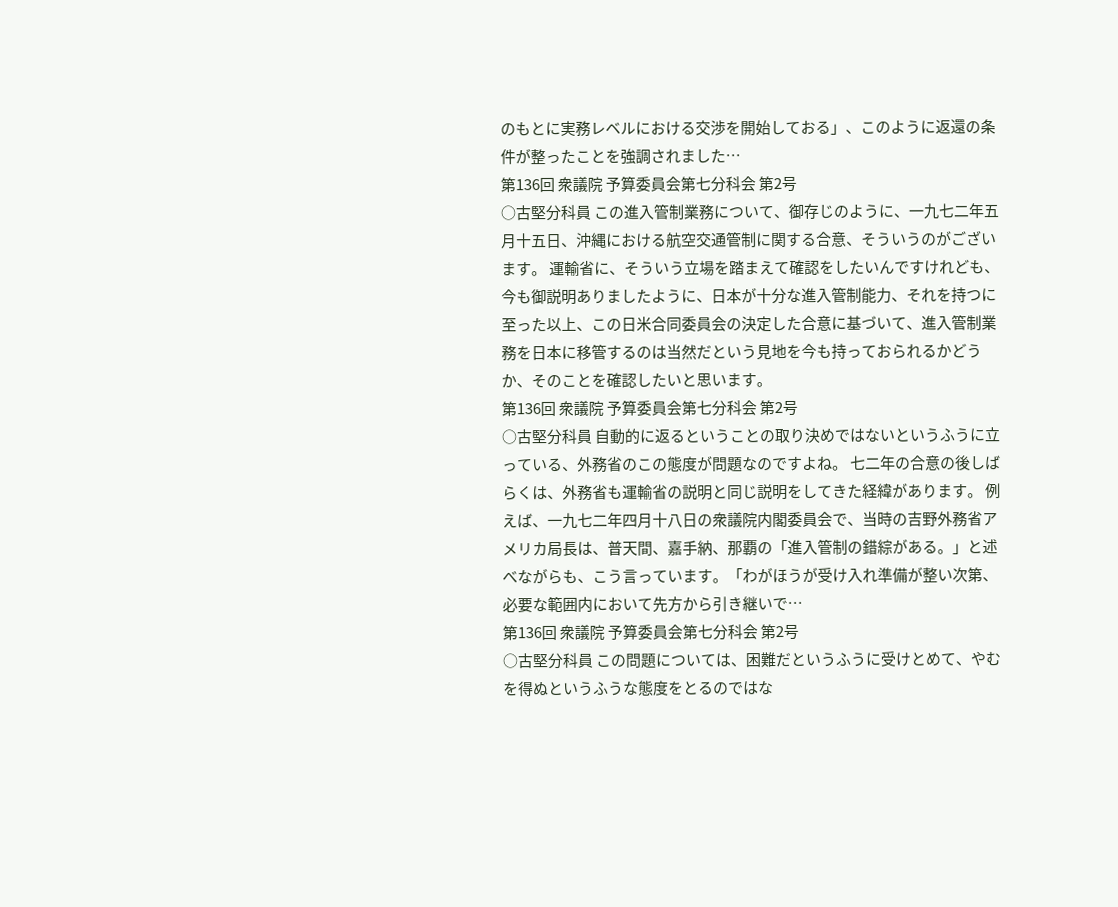のもとに実務レベルにおける交渉を開始しておる」、このように返還の条件が整ったことを強調されました…
第136回 衆議院 予算委員会第七分科会 第2号
○古堅分科員 この進入管制業務について、御存じのように、一九七二年五月十五日、沖縄における航空交通管制に関する合意、そういうのがございます。 運輸省に、そういう立場を踏まえて確認をしたいんですけれども、今も御説明ありましたように、日本が十分な進入管制能力、それを持つに至った以上、この日米合同委員会の決定した合意に基づいて、進入管制業務を日本に移管するのは当然だという見地を今も持っておられるかどうか、そのことを確認したいと思います。
第136回 衆議院 予算委員会第七分科会 第2号
○古堅分科員 自動的に返るということの取り決めではないというふうに立っている、外務省のこの態度が問題なのですよね。 七二年の合意の後しばらくは、外務省も運輸省の説明と同じ説明をしてきた経緯があります。 例えば、一九七二年四月十八日の衆議院内閣委員会で、当時の吉野外務省アメリカ局長は、普天間、嘉手納、那覇の「進入管制の錯綜がある。」と述べながらも、こう言っています。「わがほうが受け入れ準備が整い次第、必要な範囲内において先方から引き継いで…
第136回 衆議院 予算委員会第七分科会 第2号
○古堅分科員 この問題については、困難だというふうに受けとめて、やむを得ぬというふうな態度をとるのではな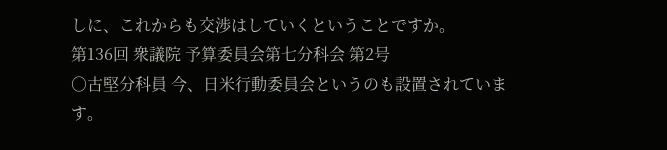しに、これからも交渉はしていくということですか。
第136回 衆議院 予算委員会第七分科会 第2号
○古堅分科員 今、日米行動委員会というのも設置されています。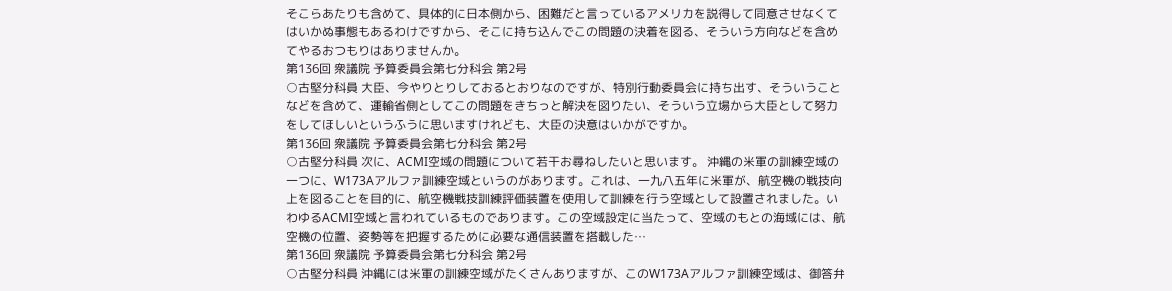そこらあたりも含めて、具体的に日本側から、困難だと言っているアメリカを説得して同意させなくてはいかぬ事態もあるわけですから、そこに持ち込んでこの問題の決着を図る、そういう方向などを含めてやるおつもりはありませんか。
第136回 衆議院 予算委員会第七分科会 第2号
○古堅分科員 大臣、今やりとりしておるとおりなのですが、特別行動委員会に持ち出す、そういうことなどを含めて、運輸省側としてこの問題をきちっと解決を図りたい、そういう立場から大臣として努力をしてほしいというふうに思いますけれども、大臣の決意はいかがですか。
第136回 衆議院 予算委員会第七分科会 第2号
○古堅分科員 次に、ACMI空域の問題について若干お尋ねしたいと思います。 沖縄の米軍の訓練空域の一つに、W173Aアルファ訓練空域というのがあります。これは、一九八五年に米軍が、航空機の戦技向上を図ることを目的に、航空機戦技訓練評価装置を使用して訓練を行う空域として設置されました。いわゆるACMI空域と言われているものであります。この空域設定に当たって、空域のもとの海域には、航空機の位置、姿勢等を把握するために必要な通信装置を搭載した…
第136回 衆議院 予算委員会第七分科会 第2号
○古堅分科員 沖縄には米軍の訓練空域がたくさんありますが、このW173Aアルファ訓練空域は、御答弁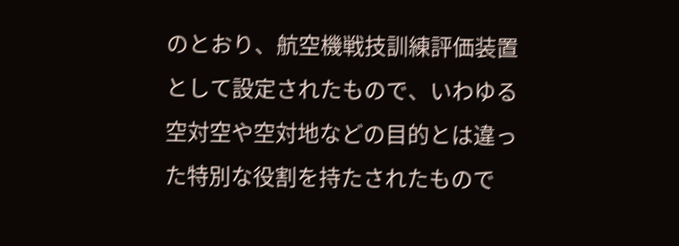のとおり、航空機戦技訓練評価装置として設定されたもので、いわゆる空対空や空対地などの目的とは違った特別な役割を持たされたもので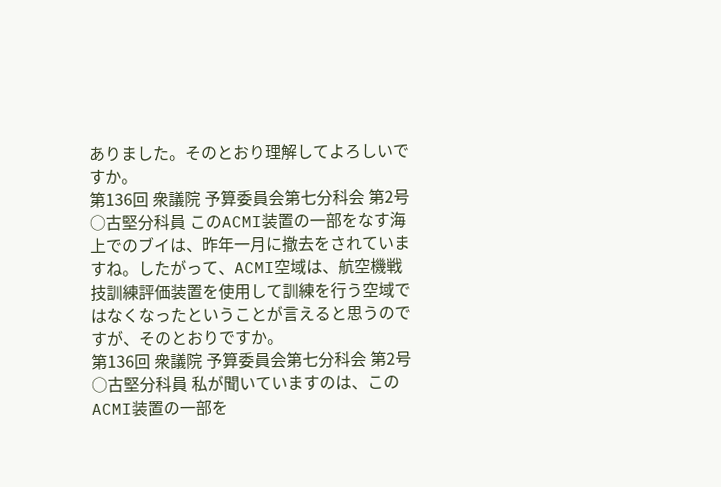ありました。そのとおり理解してよろしいですか。
第136回 衆議院 予算委員会第七分科会 第2号
○古堅分科員 このACMI装置の一部をなす海上でのブイは、昨年一月に撤去をされていますね。したがって、ACMI空域は、航空機戦技訓練評価装置を使用して訓練を行う空域ではなくなったということが言えると思うのですが、そのとおりですか。
第136回 衆議院 予算委員会第七分科会 第2号
○古堅分科員 私が聞いていますのは、このACMI装置の一部を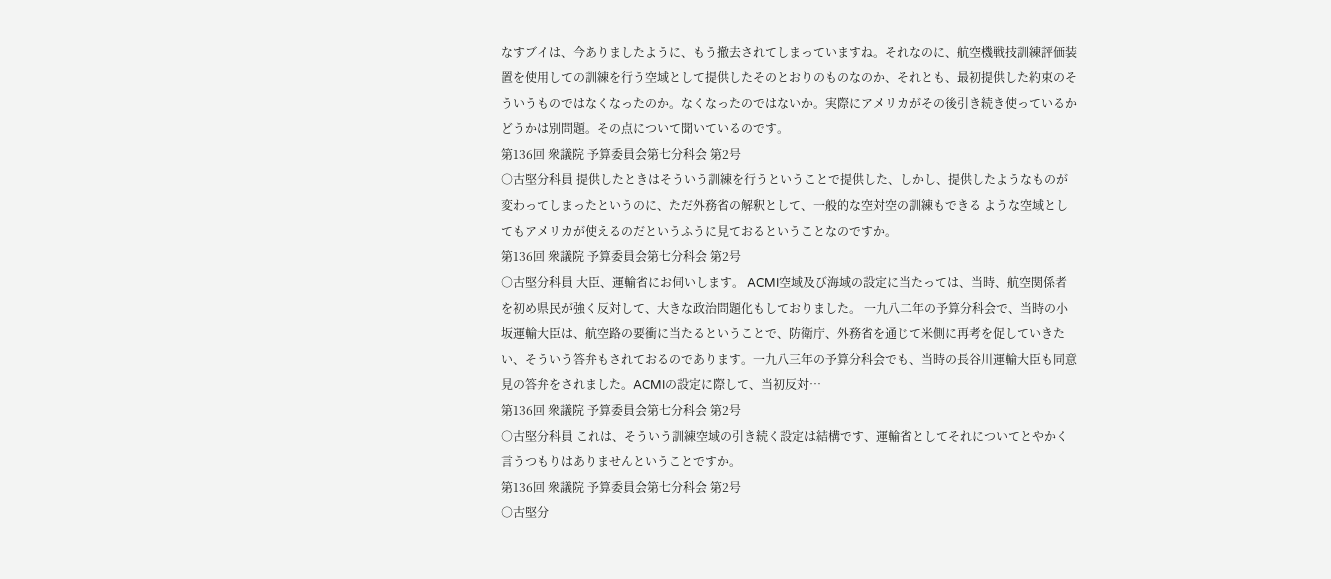なすブイは、今ありましたように、もう撤去されてしまっていますね。それなのに、航空機戦技訓練評価装置を使用しての訓練を行う空域として提供したそのとおりのものなのか、それとも、最初提供した約束のそういうものではなくなったのか。なくなったのではないか。実際にアメリカがその後引き続き使っているかどうかは別問題。その点について聞いているのです。
第136回 衆議院 予算委員会第七分科会 第2号
○古堅分科員 提供したときはそういう訓練を行うということで提供した、しかし、提供したようなものが変わってしまったというのに、ただ外務省の解釈として、一般的な空対空の訓練もできる ような空域としてもアメリカが使えるのだというふうに見ておるということなのですか。
第136回 衆議院 予算委員会第七分科会 第2号
○古堅分科員 大臣、運輸省にお伺いします。 ACMI空域及び海域の設定に当たっては、当時、航空関係者を初め県民が強く反対して、大きな政治問題化もしておりました。 一九八二年の予算分科会で、当時の小坂運輸大臣は、航空路の要衝に当たるということで、防衛庁、外務省を通じて米側に再考を促していきたい、そういう答弁もされておるのであります。一九八三年の予算分科会でも、当時の長谷川運輸大臣も同意見の答弁をされました。ACMIの設定に際して、当初反対…
第136回 衆議院 予算委員会第七分科会 第2号
○古堅分科員 これは、そういう訓練空域の引き続く設定は結構です、運輸省としてそれについてとやかく言うつもりはありませんということですか。
第136回 衆議院 予算委員会第七分科会 第2号
○古堅分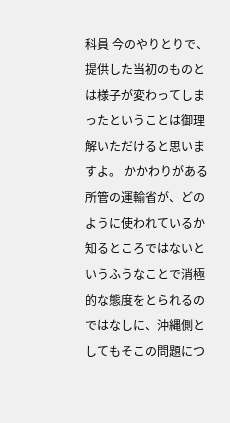科員 今のやりとりで、提供した当初のものとは様子が変わってしまったということは御理解いただけると思いますよ。 かかわりがある所管の運輸省が、どのように使われているか知るところではないというふうなことで消極的な態度をとられるのではなしに、沖縄側としてもそこの問題につ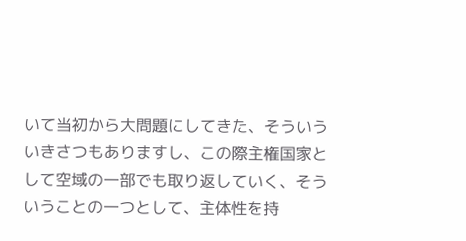いて当初から大問題にしてきた、そういういきさつもありますし、この際主権国家として空域の一部でも取り返していく、そういうことの一つとして、主体性を持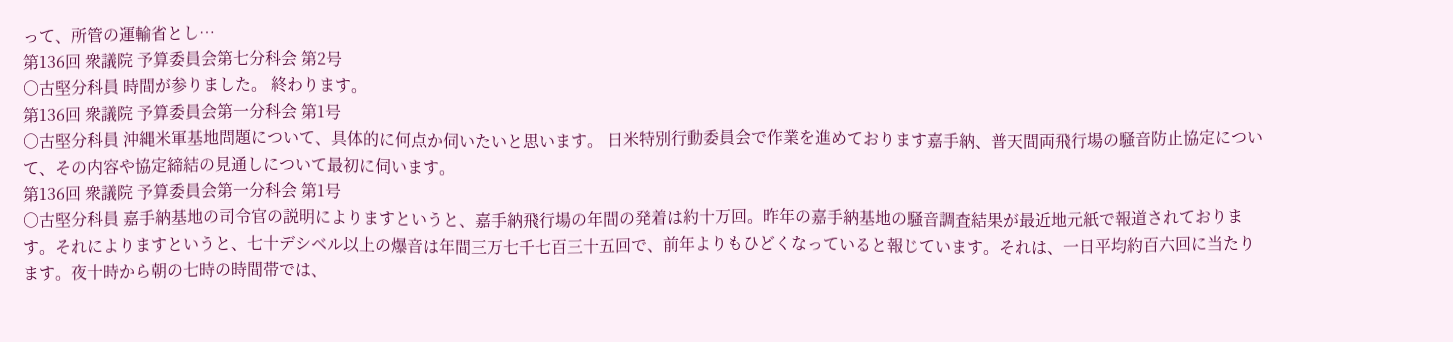って、所管の運輸省とし…
第136回 衆議院 予算委員会第七分科会 第2号
○古堅分科員 時間が参りました。 終わります。
第136回 衆議院 予算委員会第一分科会 第1号
○古堅分科員 沖縄米軍基地問題について、具体的に何点か伺いたいと思います。 日米特別行動委員会で作業を進めております嘉手納、普天間両飛行場の騒音防止協定について、その内容や協定締結の見通しについて最初に伺います。
第136回 衆議院 予算委員会第一分科会 第1号
○古堅分科員 嘉手納基地の司令官の説明によりますというと、嘉手納飛行場の年間の発着は約十万回。昨年の嘉手納基地の騒音調査結果が最近地元紙で報道されております。それによりますというと、七十デシベル以上の爆音は年間三万七千七百三十五回で、前年よりもひどくなっていると報じています。それは、一日平均約百六回に当たります。夜十時から朝の七時の時間帯では、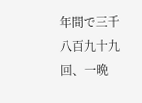年間で三千八百九十九回、一晩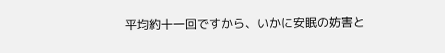平均約十一回ですから、いかに安眠の妨害と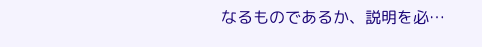なるものであるか、説明を必…